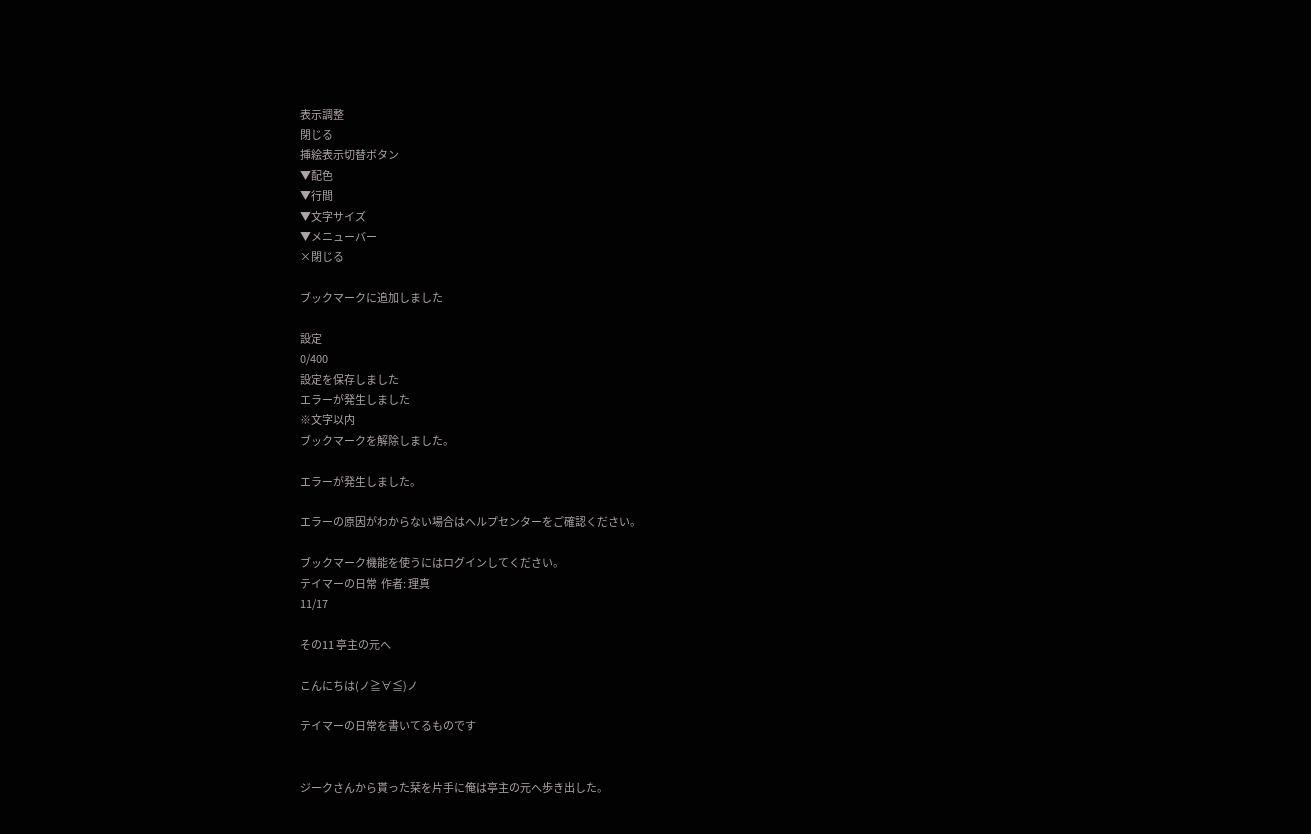表示調整
閉じる
挿絵表示切替ボタン
▼配色
▼行間
▼文字サイズ
▼メニューバー
×閉じる

ブックマークに追加しました

設定
0/400
設定を保存しました
エラーが発生しました
※文字以内
ブックマークを解除しました。

エラーが発生しました。

エラーの原因がわからない場合はヘルプセンターをご確認ください。

ブックマーク機能を使うにはログインしてください。
テイマーの日常  作者: 理真
11/17

その11 亭主の元へ

こんにちは(ノ≧∀≦)ノ

テイマーの日常を書いてるものです


ジークさんから貰った栞を片手に俺は亭主の元へ歩き出した。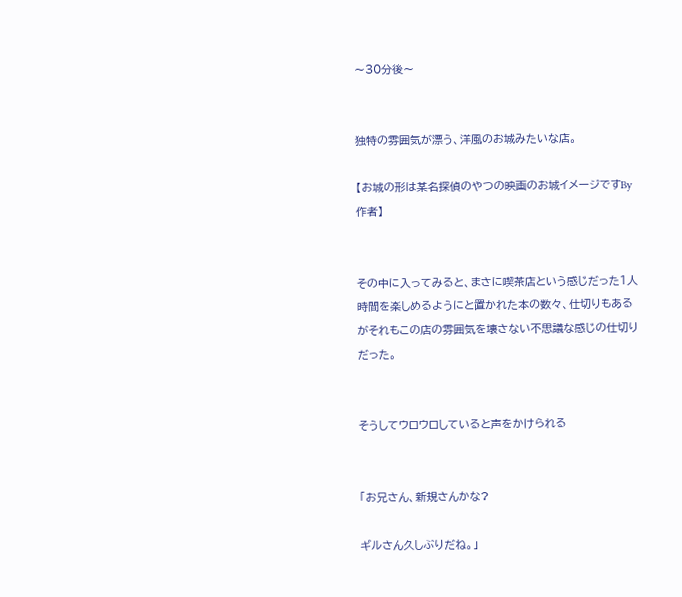〜30分後〜


独特の雰囲気が漂う、洋風のお城みたいな店。

【お城の形は某名探偵のやつの映画のお城イメージですBy作者】


その中に入ってみると、まさに喫茶店という感じだった1人時間を楽しめるようにと置かれた本の数々、仕切りもあるがそれもこの店の雰囲気を壊さない不思議な感じの仕切りだった。


そうしてウロウロしていると声をかけられる


「お兄さん、新規さんかな?

ギルさん久しぶりだね。」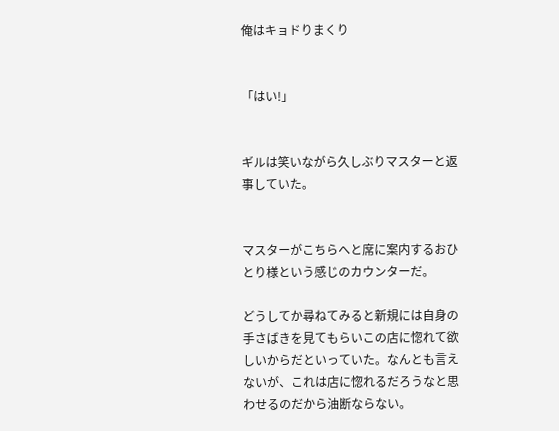俺はキョドりまくり


「はい!」


ギルは笑いながら久しぶりマスターと返事していた。


マスターがこちらへと席に案内するおひとり様という感じのカウンターだ。

どうしてか尋ねてみると新規には自身の手さばきを見てもらいこの店に惚れて欲しいからだといっていた。なんとも言えないが、これは店に惚れるだろうなと思わせるのだから油断ならない。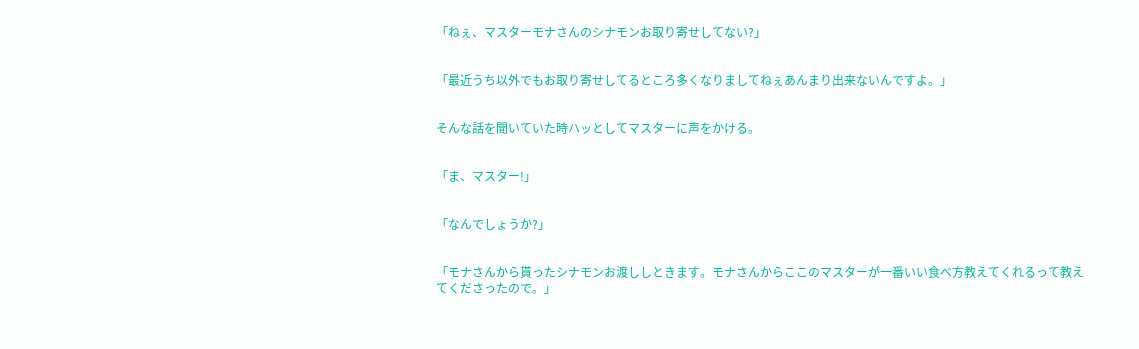「ねぇ、マスターモナさんのシナモンお取り寄せしてない?」


「最近うち以外でもお取り寄せしてるところ多くなりましてねぇあんまり出来ないんですよ。」


そんな話を聞いていた時ハッとしてマスターに声をかける。


「ま、マスター!」


「なんでしょうか?」


「モナさんから貰ったシナモンお渡ししときます。モナさんからここのマスターが一番いい食べ方教えてくれるって教えてくださったので。」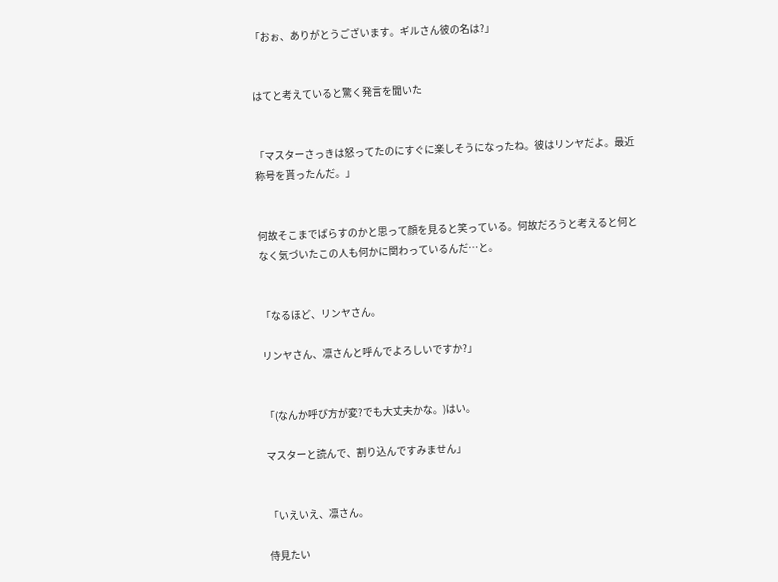「おぉ、ありがとうございます。ギルさん彼の名は?」


はてと考えていると驚く発言を聞いた


「マスターさっきは怒ってたのにすぐに楽しそうになったね。彼はリンヤだよ。最近称号を貰ったんだ。」


何故そこまでばらすのかと思って顔を見ると笑っている。何故だろうと考えると何となく気づいたこの人も何かに関わっているんだ…と。


「なるほど、リンヤさん。

リンヤさん、凛さんと呼んでよろしいですか?」


「(なんか呼び方が変?でも大丈夫かな。)はい。

マスターと読んで、割り込んですみません」


「いえいえ、凛さん。

侍見たい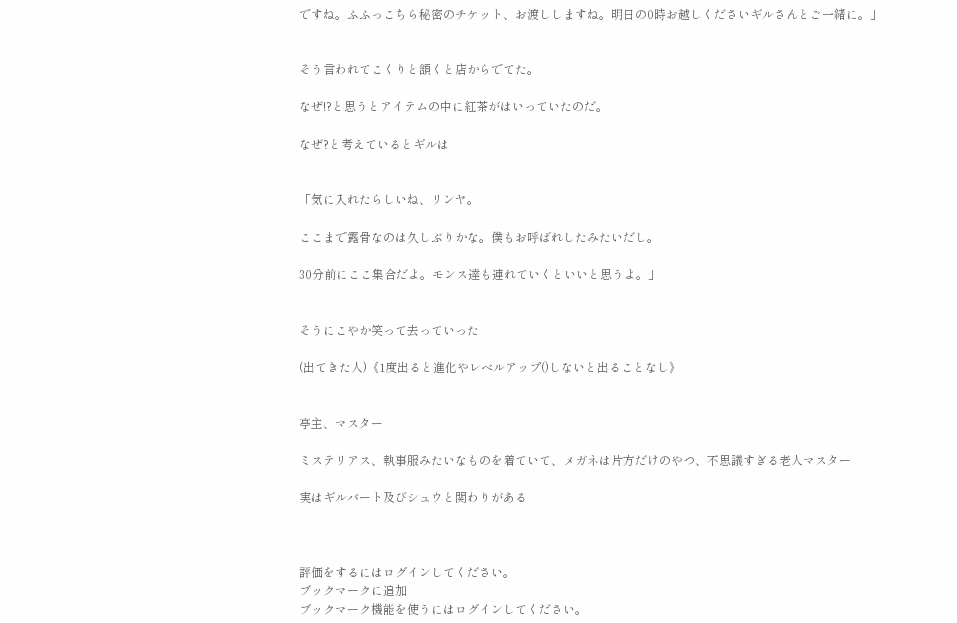ですね。ふふっこちら秘密のチケット、お渡ししますね。明日の0時お越しくださいギルさんとご一緒に。」


そう言われてこくりと頷くと店からでてた。

なぜ!?と思うとアイテムの中に紅茶がはいっていたのだ。

なぜ?と考えているとギルは


「気に入れたらしいね、リンヤ。

ここまで露骨なのは久しぶりかな。僕もお呼ばれしたみたいだし。

30分前にここ集合だよ。モンス達も連れていくといいと思うよ。」


そうにこやか笑って去っていった

(出てきた人)《1度出ると進化やレベルアップ()しないと出ることなし》


亭主、マスター

ミステリアス、執事服みたいなものを着ていて、メガネは片方だけのやつ、不思議すぎる老人マスター

実はギルバート及びシュウと関わりがある



評価をするにはログインしてください。
ブックマークに追加
ブックマーク機能を使うにはログインしてください。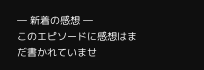― 新着の感想 ―
このエピソードに感想はまだ書かれていませ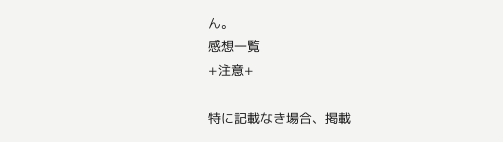ん。
感想一覧
+注意+

特に記載なき場合、掲載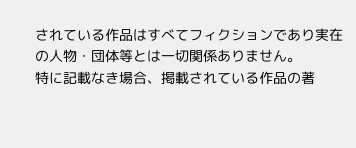されている作品はすべてフィクションであり実在の人物・団体等とは一切関係ありません。
特に記載なき場合、掲載されている作品の著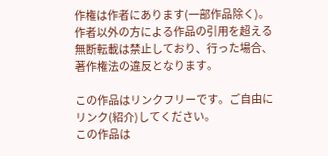作権は作者にあります(一部作品除く)。
作者以外の方による作品の引用を超える無断転載は禁止しており、行った場合、著作権法の違反となります。

この作品はリンクフリーです。ご自由にリンク(紹介)してください。
この作品は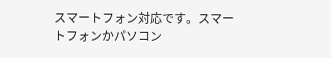スマートフォン対応です。スマートフォンかパソコン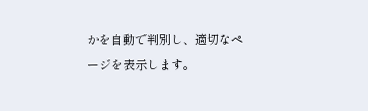かを自動で判別し、適切なページを表示します。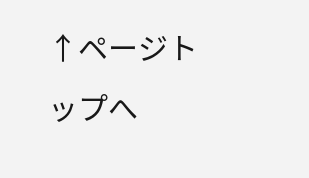↑ページトップへ